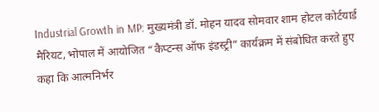Industrial Growth in MP: मुख्यमंत्री डॉ. मोहन यादव सोमवार शाम होटल कोर्टयार्ड मैरियट, भोपाल में आयोजित “कैप्टन्स ऑफ इंडस्ट्री” कार्यक्रम में संबोधित करते हुए कहा कि आत्मनिर्भर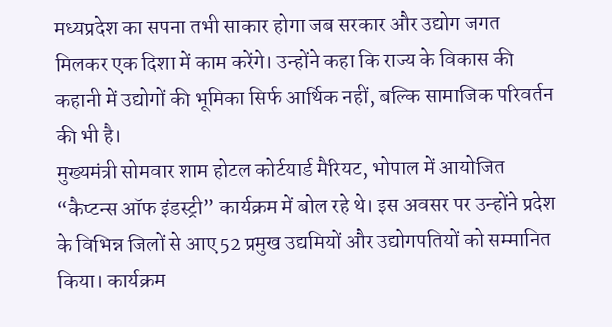मध्यप्रदेश का सपना तभी साकार होगा जब सरकार और उद्योग जगत मिलकर एक दिशा में काम करेंगे। उन्होंने कहा कि राज्य के विकास की कहानी में उद्योगों की भूमिका सिर्फ आर्थिक नहीं, बल्कि सामाजिक परिवर्तन की भी है।
मुख्यमंत्री सोमवार शाम होटल कोर्टयार्ड मैरियट, भोपाल में आयोजित “कैप्टन्स ऑफ इंडस्ट्री” कार्यक्रम में बोल रहे थे। इस अवसर पर उन्होंने प्रदेश के विभिन्न जिलों से आए 52 प्रमुख उद्यमियों और उद्योगपतियों को सम्मानित किया। कार्यक्रम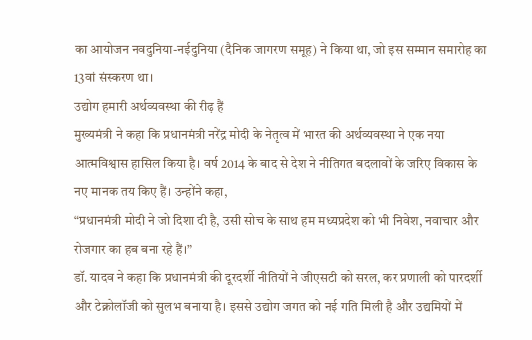का आयोजन नवदुनिया-नईदुनिया (दैनिक जागरण समूह) ने किया था, जो इस सम्मान समारोह का 13वां संस्करण था।
उद्योग हमारी अर्थव्यवस्था की रीढ़ हैं
मुख्यमंत्री ने कहा कि प्रधानमंत्री नरेंद्र मोदी के नेतृत्व में भारत की अर्थव्यवस्था ने एक नया आत्मविश्वास हासिल किया है। वर्ष 2014 के बाद से देश ने नीतिगत बदलावों के जरिए विकास के नए मानक तय किए हैं। उन्होंने कहा,
“प्रधानमंत्री मोदी ने जो दिशा दी है, उसी सोच के साथ हम मध्यप्रदेश को भी निवेश, नवाचार और रोजगार का हब बना रहे हैं।”
डॉ. यादव ने कहा कि प्रधानमंत्री की दूरदर्शी नीतियों ने जीएसटी को सरल, कर प्रणाली को पारदर्शी और टेक्नोलॉजी को सुलभ बनाया है। इससे उद्योग जगत को नई गति मिली है और उद्यमियों में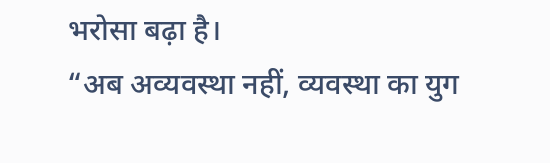भरोसा बढ़ा है।
“अब अव्यवस्था नहीं, व्यवस्था का युग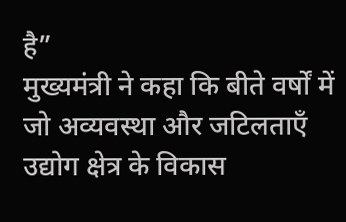है”
मुख्यमंत्री ने कहा कि बीते वर्षों में जो अव्यवस्था और जटिलताएँ उद्योग क्षेत्र के विकास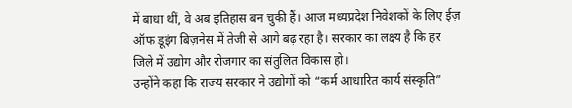में बाधा थीं, वे अब इतिहास बन चुकी हैं। आज मध्यप्रदेश निवेशकों के लिए ईज़ ऑफ डूइंग बिज़नेस में तेजी से आगे बढ़ रहा है। सरकार का लक्ष्य है कि हर जिले में उद्योग और रोजगार का संतुलित विकास हो।
उन्होंने कहा कि राज्य सरकार ने उद्योगों को “कर्म आधारित कार्य संस्कृति”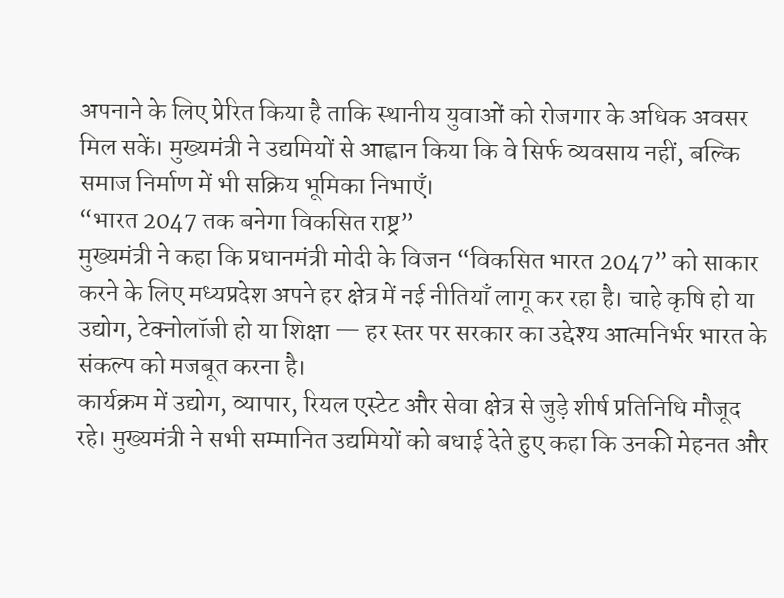अपनाने के लिए प्रेरित किया है ताकि स्थानीय युवाओं को रोजगार के अधिक अवसर मिल सकें। मुख्यमंत्री ने उद्यमियों से आह्वान किया कि वे सिर्फ व्यवसाय नहीं, बल्कि समाज निर्माण में भी सक्रिय भूमिका निभाएँ।
“भारत 2047 तक बनेगा विकसित राष्ट्र”
मुख्यमंत्री ने कहा कि प्रधानमंत्री मोदी के विजन “विकसित भारत 2047” को साकार करने के लिए मध्यप्रदेश अपने हर क्षेत्र में नई नीतियाँ लागू कर रहा है। चाहे कृषि हो या उद्योग, टेक्नोलॉजी हो या शिक्षा — हर स्तर पर सरकार का उद्देश्य आत्मनिर्भर भारत के संकल्प को मजबूत करना है।
कार्यक्रम में उद्योग, व्यापार, रियल एस्टेट और सेवा क्षेत्र से जुड़े शीर्ष प्रतिनिधि मौजूद रहे। मुख्यमंत्री ने सभी सम्मानित उद्यमियों को बधाई देते हुए कहा कि उनकी मेहनत और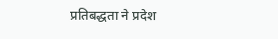प्रतिबद्धता ने प्रदेश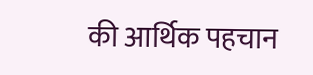की आर्थिक पहचान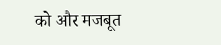को और मजबूत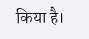किया है।